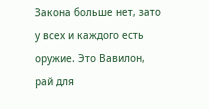Закона больше нет, зато у всех и каждого есть оружие. Это Вавилон, рай для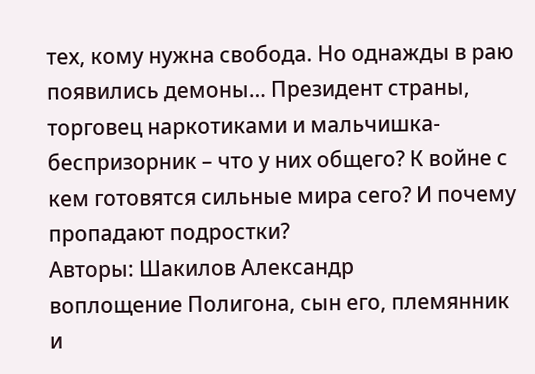тех, кому нужна свобода. Но однажды в раю появились демоны… Президент страны, торговец наркотиками и мальчишка-беспризорник – что у них общего? К войне с кем готовятся сильные мира сего? И почему пропадают подростки?
Авторы: Шакилов Александр
воплощение Полигона, сын его, племянник и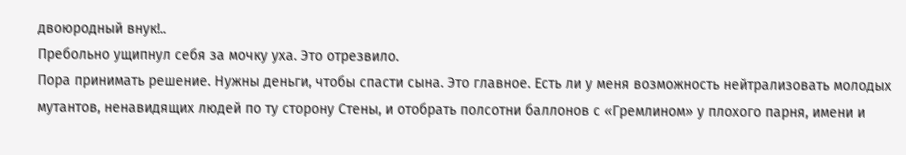двоюродный внук!..
Пребольно ущипнул себя за мочку уха. Это отрезвило.
Пора принимать решение. Нужны деньги, чтобы спасти сына. Это главное. Есть ли у меня возможность нейтрализовать молодых мутантов, ненавидящих людей по ту сторону Стены, и отобрать полсотни баллонов с «Гремлином» у плохого парня, имени и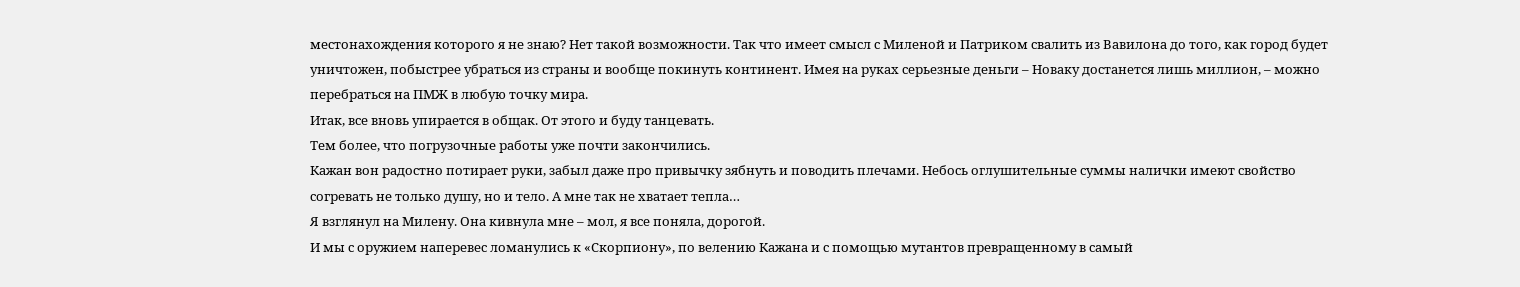местонахождения которого я не знаю? Нет такой возможности. Так что имеет смысл с Миленой и Патриком свалить из Вавилона до того, как город будет уничтожен, побыстрее убраться из страны и вообще покинуть континент. Имея на руках серьезные деньги – Новаку достанется лишь миллион, – можно перебраться на ПМЖ в любую точку мира.
Итак, все вновь упирается в общак. От этого и буду танцевать.
Тем более, что погрузочные работы уже почти закончились.
Кажан вон радостно потирает руки, забыл даже про привычку зябнуть и поводить плечами. Небось оглушительные суммы налички имеют свойство согревать не только душу, но и тело. А мне так не хватает тепла…
Я взглянул на Милену. Она кивнула мне – мол, я все поняла, дорогой.
И мы с оружием наперевес ломанулись к «Скорпиону», по велению Кажана и с помощью мутантов превращенному в самый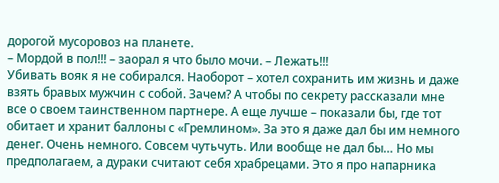дорогой мусоровоз на планете.
– Мордой в пол!!! – заорал я что было мочи. – Лежать!!!
Убивать вояк я не собирался. Наоборот – хотел сохранить им жизнь и даже взять бравых мужчин с собой. Зачем? А чтобы по секрету рассказали мне все о своем таинственном партнере. А еще лучше – показали бы, где тот обитает и хранит баллоны с «Гремлином». За это я даже дал бы им немного денег. Очень немного. Совсем чутьчуть. Или вообще не дал бы… Но мы предполагаем, а дураки считают себя храбрецами. Это я про напарника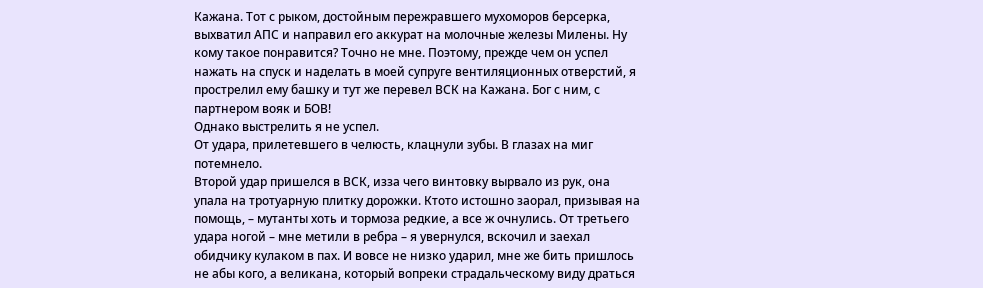Кажана. Тот с рыком, достойным пережравшего мухоморов берсерка, выхватил АПС и направил его аккурат на молочные железы Милены. Ну кому такое понравится? Точно не мне. Поэтому, прежде чем он успел нажать на спуск и наделать в моей супруге вентиляционных отверстий, я прострелил ему башку и тут же перевел ВСК на Кажана. Бог с ним, с партнером вояк и БОВ!
Однако выстрелить я не успел.
От удара, прилетевшего в челюсть, клацнули зубы. В глазах на миг потемнело.
Второй удар пришелся в ВСК, изза чего винтовку вырвало из рук, она упала на тротуарную плитку дорожки. Ктото истошно заорал, призывая на помощь, – мутанты хоть и тормоза редкие, а все ж очнулись. От третьего удара ногой – мне метили в ребра – я увернулся, вскочил и заехал обидчику кулаком в пах. И вовсе не низко ударил, мне же бить пришлось не абы кого, а великана, который вопреки страдальческому виду драться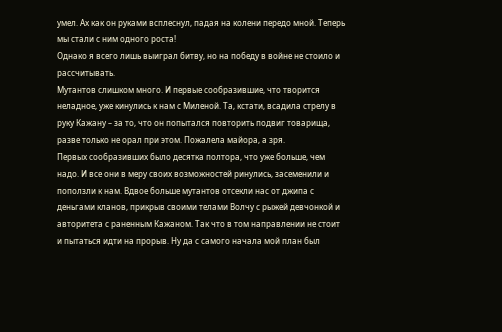умел. Ах как он руками всплеснул, падая на колени передо мной. Теперь мы стали с ним одного роста!
Однако я всего лишь выиграл битву, но на победу в войне не стоило и рассчитывать.
Мутантов слишком много. И первые сообразившие, что творится неладное, уже кинулись к нам с Миленой. Та, кстати, всадила стрелу в руку Кажану – за то, что он попытался повторить подвиг товарища, разве только не орал при этом. Пожалела майора, а зря.
Первых сообразивших было десятка полтора, что уже больше, чем надо. И все они в меру своих возможностей ринулись, засеменили и поползли к нам. Вдвое больше мутантов отсекли нас от джипа с деньгами кланов, прикрыв своими телами Волчу с рыжей девчонкой и авторитета с раненным Кажаном. Так что в том направлении не стоит и пытаться идти на прорыв. Ну да с самого начала мой план был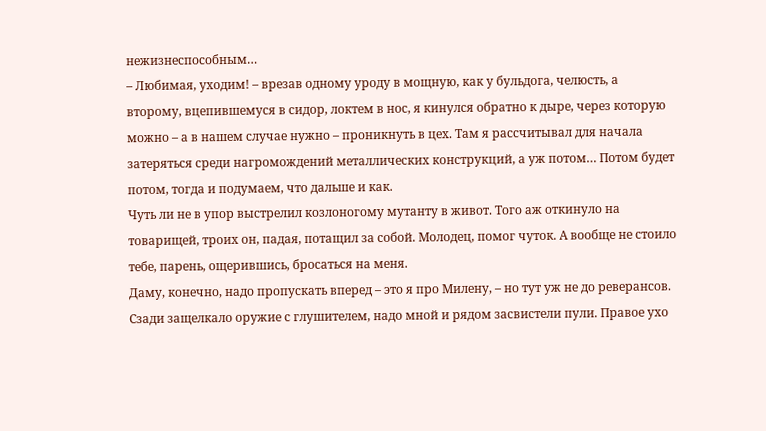нежизнеспособным…
– Любимая, уходим! – врезав одному уроду в мощную, как у бульдога, челюсть, а второму, вцепившемуся в сидор, локтем в нос, я кинулся обратно к дыре, через которую можно – а в нашем случае нужно – проникнуть в цех. Там я рассчитывал для начала затеряться среди нагромождений металлических конструкций, а уж потом… Потом будет потом, тогда и подумаем, что дальше и как.
Чуть ли не в упор выстрелил козлоногому мутанту в живот. Того аж откинуло на товарищей, троих он, падая, потащил за собой. Молодец, помог чуток. А вообще не стоило тебе, парень, ощерившись, бросаться на меня.
Даму, конечно, надо пропускать вперед – это я про Милену, – но тут уж не до реверансов. Сзади защелкало оружие с глушителем, надо мной и рядом засвистели пули. Правое ухо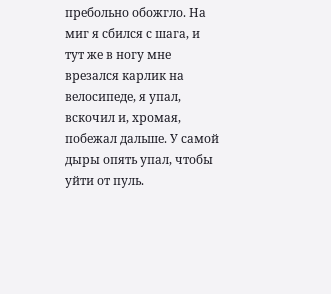пребольно обожгло. На миг я сбился с шага, и тут же в ногу мне врезался карлик на велосипеде, я упал, вскочил и, хромая, побежал дальше. У самой дыры опять упал, чтобы уйти от пуль.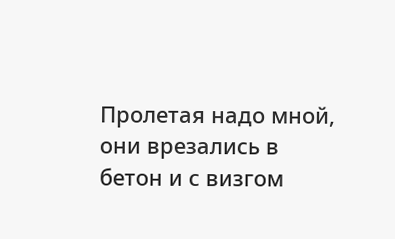Пролетая надо мной, они врезались в бетон и с визгом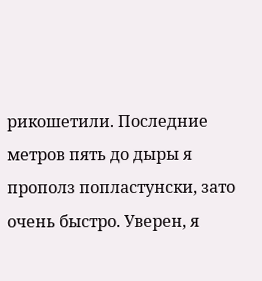рикошетили. Последние метров пять до дыры я прополз попластунски, зато очень быстро. Уверен, я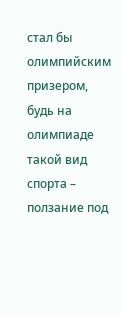стал бы олимпийским призером, будь на олимпиаде такой вид спорта – ползание под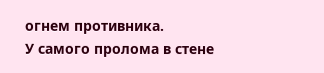огнем противника.
У самого пролома в стене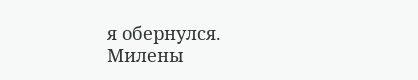я обернулся.
Милены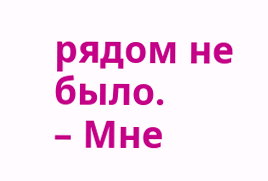рядом не было.
– Мне